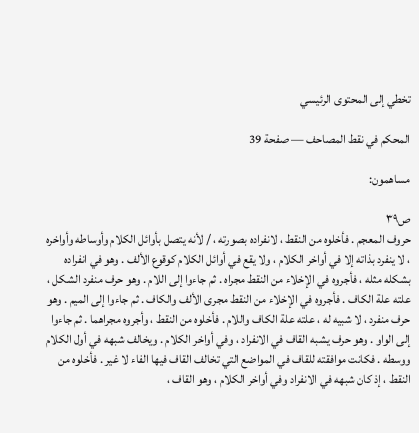تخطي إلى المحتوى الرئيسي

المحكم في نقط المصاحف — صفحة 39

مساهمون:

ص٣٩
حروف المعجم . فأخلوه من النقط ، لانفراده بصورته ، / لأنه يتصل بأوائل الكلام وأوساطه وأواخره ، لا ينفرد بذاته إلا في أواخر الكلام ، ولا يقع في أوائل الكلام كوقوع الألف . وهو في انفراده بشكله مثله ، فأجروه في الإخلاء من النقط مجراه . ثم جاءوا إلى اللام . وهو حرف منفرد الشكل ، علته علة الكاف . فأجروه في الإخلاء من النقط مجرى الألف والكاف . ثم جاءوا إلى الميم . وهو حرف منفرد ، لا شبيه له ، علته علة الكاف واللام . فأخلوه من النقط ، وأجروه مجراهما . ثم جاءوا إلى الواو . وهو حرف يشبه القاف في الانفراد ، وفي أواخر الكلام . ويخالف شبهه في أول الكلام ووسطه . فكانت موافقته للقاف في المواضع التي تخالف القاف فيها الفاء لا غير . فأخلوه من النقط ، إذ كان شبهه في الانفراد وفي أواخر الكلام ، وهو القاف ،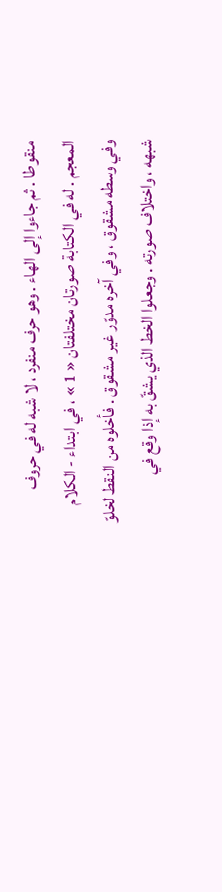منقوطا . ثم جاءوا إلى الهاء . وهو حرف منفرد ، لا شبه له في حروف المعجم . له في الكتابة صورتان مختلفتان « 1 » ، في ابتداء - الكلام وفي وسطه مشقوق ، وفي آخره مدوّر غير مشقوق . فأخلوه من النقط لخلوّ شبهه ، واختلاف صورته . وجعلوا الخط الذي يشقّ به إذا وقع في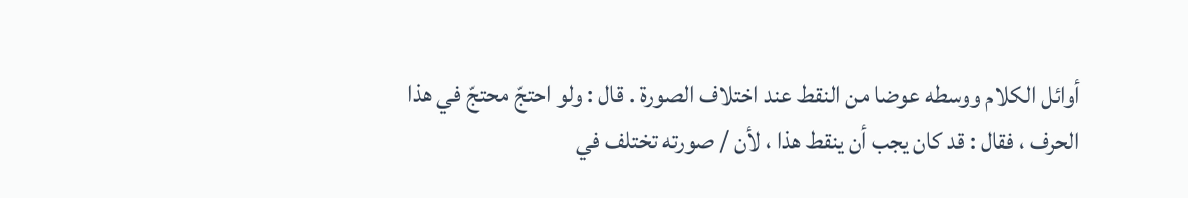أوائل الكلام ووسطه عوضا من النقط عند اختلاف الصورة . قال : ولو احتجّ محتجّ في هذا الحرف ، فقال : قد كان يجب أن ينقط هذا ، لأن / صورته تختلف في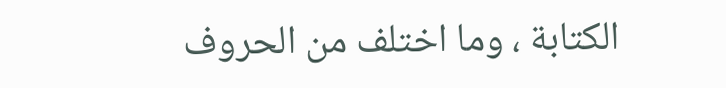الكتابة ، وما اختلف من الحروف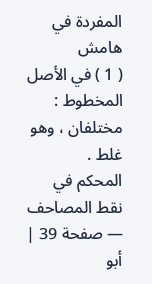المفردة في
هامش
( 1 ) في الأصل المخطوط : مختلفان ، وهو غلط .
المحكم في نقط المصاحف — صفحة 39 | أبو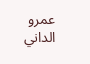عمرو الداني